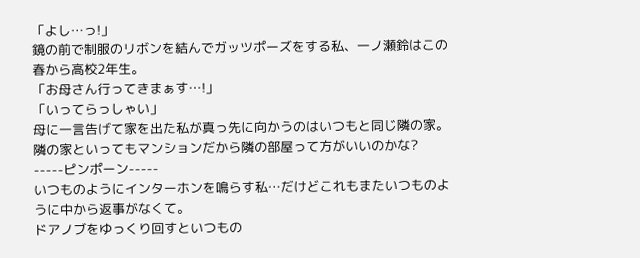「よし…っ!」
鏡の前で制服のリボンを結んでガッツポーズをする私、一ノ瀬鈴はこの春から高校2年生。
「お母さん行ってきまぁす…!」
「いってらっしゃい」
母に一言告げて家を出た私が真っ先に向かうのはいつもと同じ隣の家。
隣の家といってもマンションだから隣の部屋って方がいいのかな?
-----ピンポーン-----
いつものようにインターホンを鳴らす私…だけどこれもまたいつものように中から返事がなくて。
ドアノブをゆっくり回すといつもの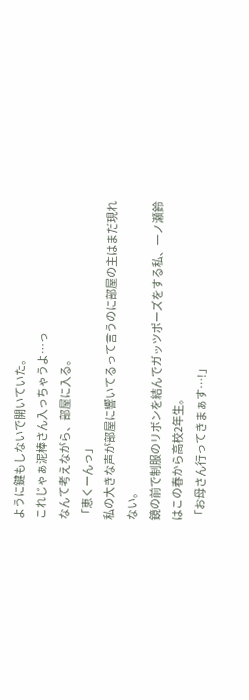ように鍵もしないで開いていた。
これじゃぁ泥棒さん入っちゃうよ…っ
なんて考えながら、部屋に入る。
「恵くーんっ」
私の大きな声が部屋に響いてるって言うのに部屋の主はまだ現れない。
鏡の前で制服のリボンを結んでガッツポーズをする私、一ノ瀬鈴はこの春から高校2年生。
「お母さん行ってきまぁす…!」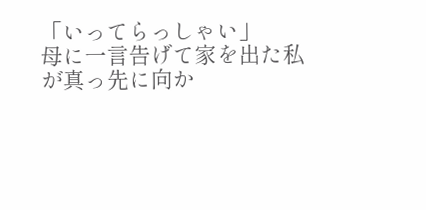「いってらっしゃい」
母に一言告げて家を出た私が真っ先に向か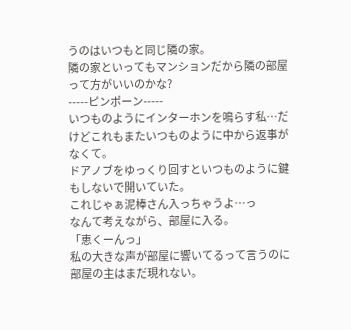うのはいつもと同じ隣の家。
隣の家といってもマンションだから隣の部屋って方がいいのかな?
-----ピンポーン-----
いつものようにインターホンを鳴らす私…だけどこれもまたいつものように中から返事がなくて。
ドアノブをゆっくり回すといつものように鍵もしないで開いていた。
これじゃぁ泥棒さん入っちゃうよ…っ
なんて考えながら、部屋に入る。
「恵くーんっ」
私の大きな声が部屋に響いてるって言うのに部屋の主はまだ現れない。